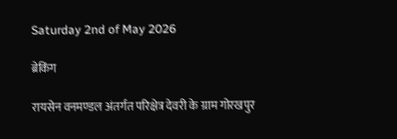Saturday 2nd of May 2026

ब्रेकिंग

रायसेन वनमण्डल अंतर्गत परिक्षेत्र देवरी के ग्राम गोरखपुर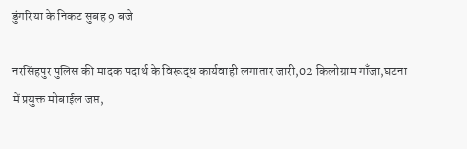डुंगरिया के निकट सुबह 9 बजे

नरसिंहपुर पुलिस की मादक पदार्थ के विरूद्ध कार्यवाही लगातार जारी,02 किलोग्राम गाँजा,घटना में प्रयुक्त मोबाईल जप्त,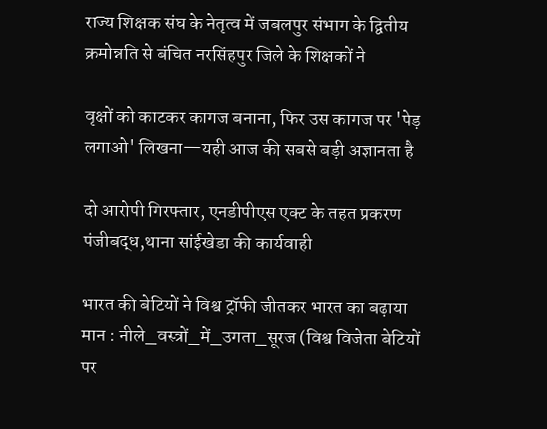राज्य शिक्षक संघ के नेतृत्व में जबलपुर संभाग के द्वितीय क्रमोन्नति से बंचित नरसिंहपुर जिले के शिक्षकों ने

वृक्षों को काटकर कागज बनाना, फिर उस कागज पर 'पेड़ लगाओ' लिखना—यही आज की सबसे बड़ी अज्ञानता है

दो आरोपी गिरफ्तार, एनडीपीएस एक्ट के तहत प्रकरण पंजीबद्ध,थाना सांईखेडा की कार्यवाही

भारत की बेटियों ने विश्व ट्रॉफी जीतकर भारत का बढ़ाया मान : नीले_वस्त्रों_में_उगता_सूरज (विश्व विजेता बेटियों पर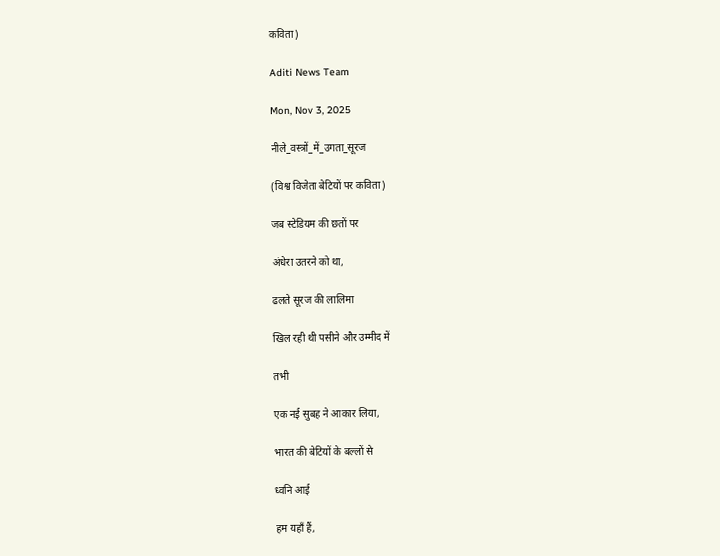कविता)

Aditi News Team

Mon, Nov 3, 2025

नीले_वस्त्रों_में_उगता_सूरज

(विश्व विजेता बेटियों पर कविता)

जब स्टेडियम की छतों पर

अंधेरा उतरने को था,

ढलते सूरज की लालिमा

खिल रही थी पसीने और उम्मीद में

तभी

एक नई सुबह ने आकार लिया,

भारत की बेटियों के बल्लों से

ध्वनि आई

हम यहाँ हैं,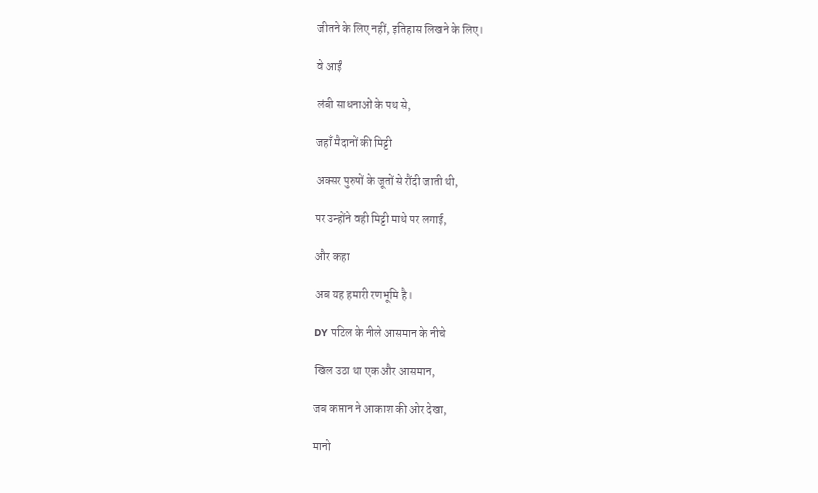जीतने के लिए नहीं, इतिहास लिखने के लिए।

वे आईं

लंबी साधनाओं के पथ से,

जहाँ मैदानों की मिट्टी

अक्सर पुरुषों के जूतों से रौंदी जाती थी,

पर उन्होंने वही मिट्टी माथे पर लगाई,

और कहा

अब यह हमारी रणभूमि है।

DY पटिल के नीले आसमान के नीचे

खिल उठा था एक और आसमान,

जब कप्तान ने आकाश की ओर देखा,

मानो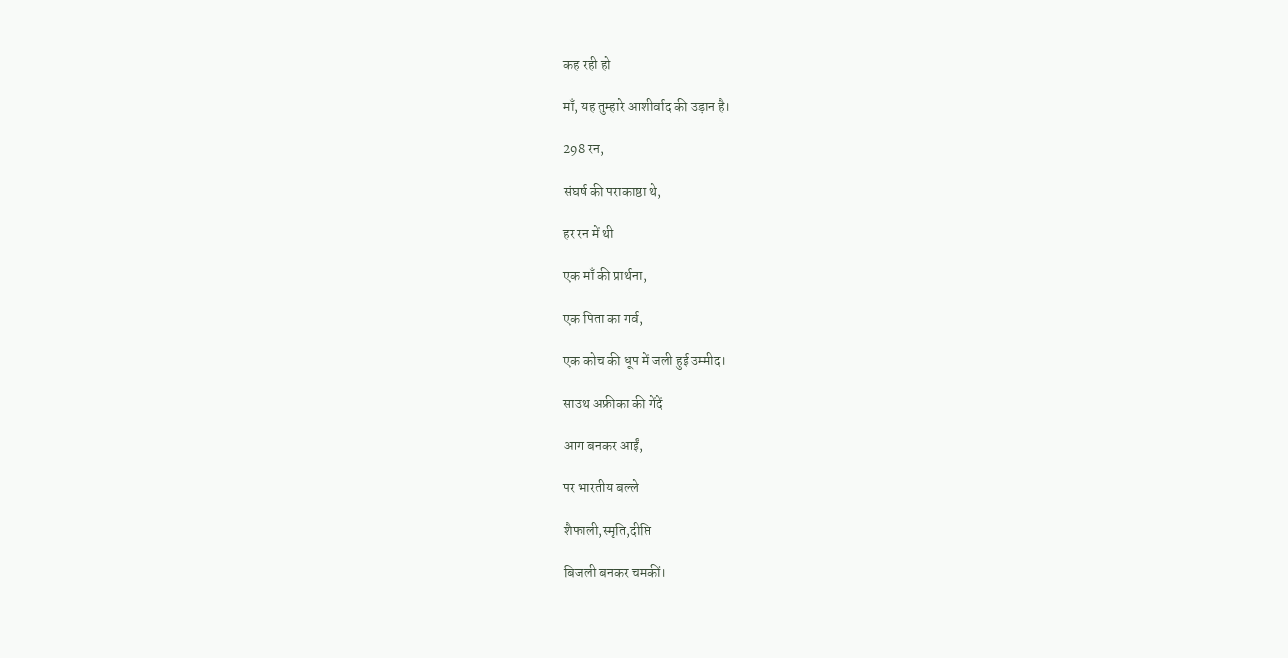कह रही हो

माँ, यह तुम्हारे आशीर्वाद की उड़ान है।

298 रन,

संघर्ष की पराकाष्ठा थे,

हर रन में थी

एक माँ की प्रार्थना,

एक पिता का गर्व,

एक कोच की धूप में जली हुई उम्मीद।

साउथ अफ्रीका की गेंदें

आग बनकर आईं,

पर भारतीय बल्ले

शैफाली,स्मृति,दीप्ति

बिजली बनकर चमकीं।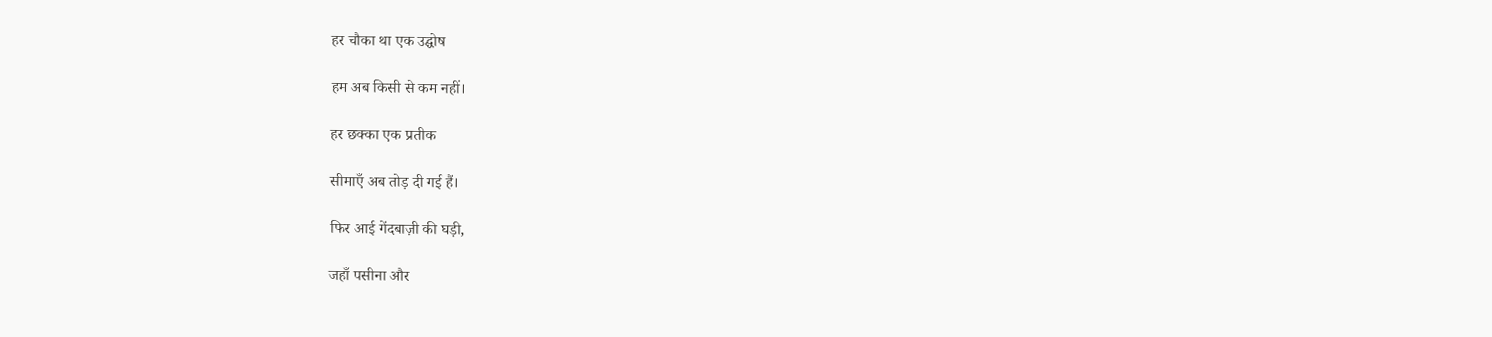हर चौका था एक उद्घोष

हम अब किसी से कम नहीं।

हर छक्का एक प्रतीक

सीमाएँ अब तोड़ दी गई हैं।

फिर आई गेंदबाज़ी की घड़ी,

जहाँ पसीना और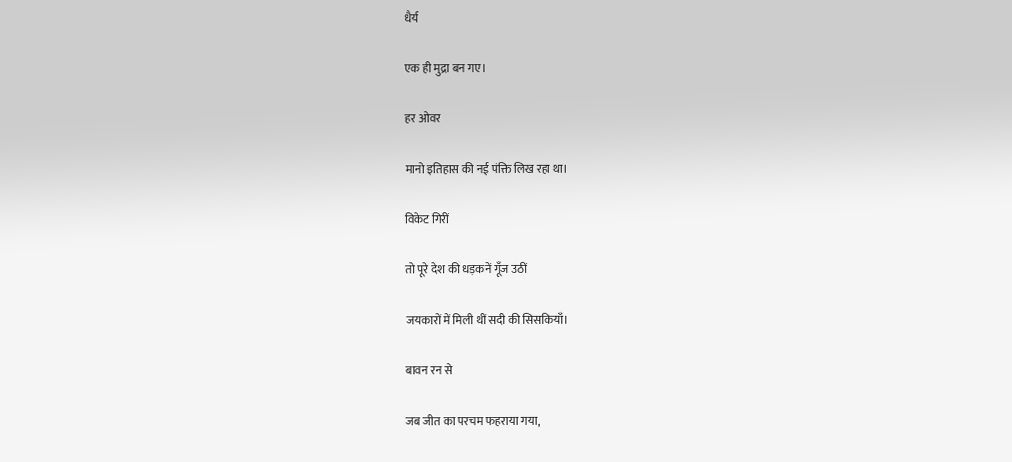धैर्य

एक ही मुद्रा बन गए।

हर ओवर

मानो इतिहास की नई पंक्ति लिख रहा था।

विकेट गिरीं

तो पूरे देश की धड़कनें गूँज उठीं

जयकारों में मिली थीं सदी की सिसकियाँ।

बावन रन से

जब जीत का परचम फहराया गया,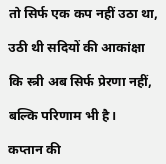तो सिर्फ एक कप नहीं उठा था,

उठी थी सदियों की आकांक्षा

कि स्त्री अब सिर्फ प्रेरणा नहीं,

बल्कि परिणाम भी है।

कप्तान की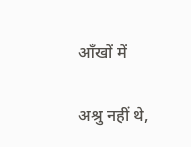आँखों में

अश्रु नहीं थे,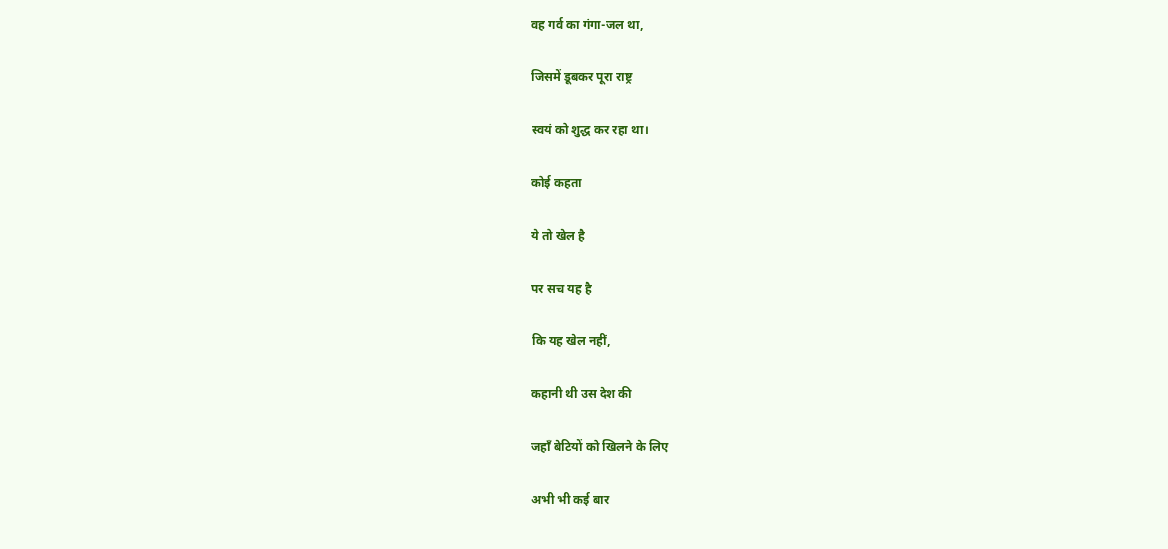वह गर्व का गंगा-जल था,

जिसमें डूबकर पूरा राष्ट्र

स्वयं को शुद्ध कर रहा था।

कोई कहता

ये तो खेल है

पर सच यह है

कि यह खेल नहीं,

कहानी थी उस देश की

जहाँ बेटियों को खिलने के लिए

अभी भी कई बार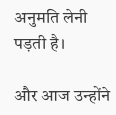अनुमति लेनी पड़ती है।

और आज उन्होंने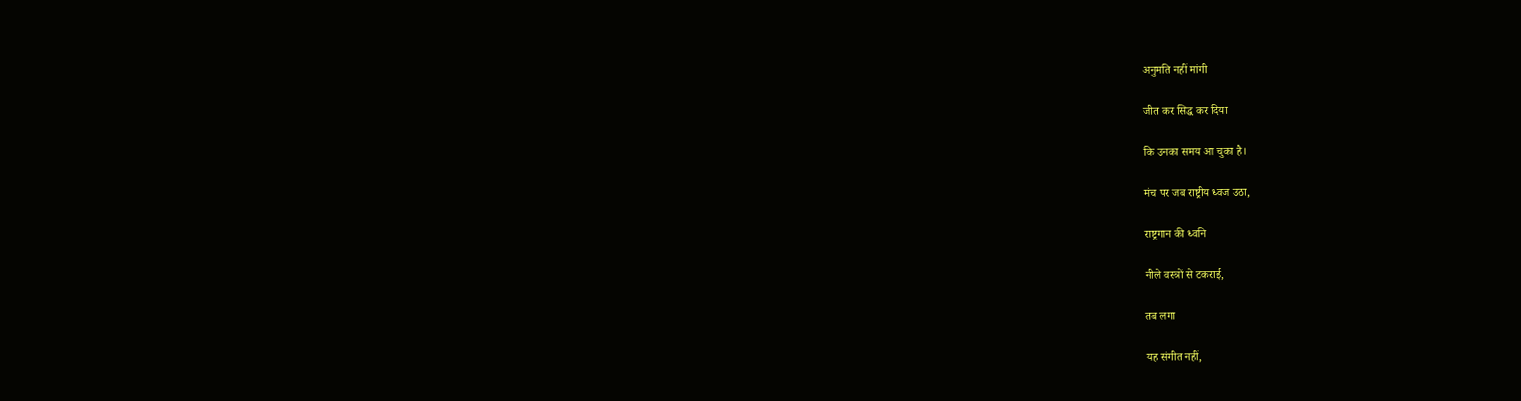अनुमति नहीं मांगी

जीत कर सिद्ध कर दिया

कि उनका समय आ चुका है।

मंच पर जब राष्ट्रीय ध्वज उठा,

राष्ट्रगान की ध्वनि

नीले वस्त्रों से टकराई,

तब लगा

यह संगीत नहीं,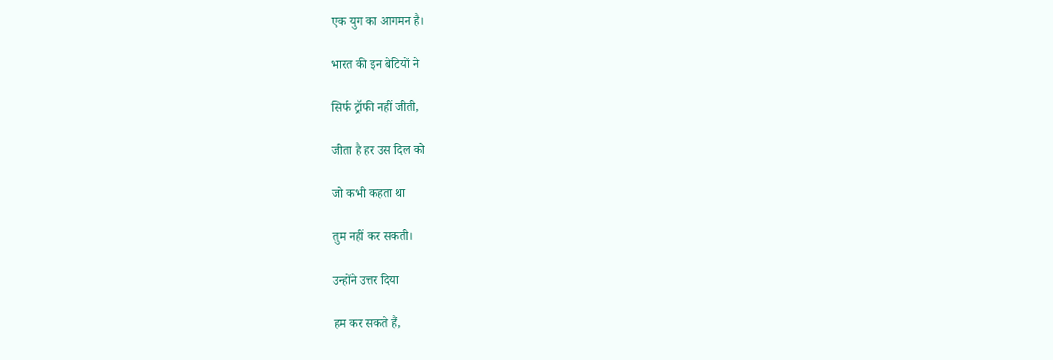एक युग का आगमन है।

भारत की इन बेटियों ने

सिर्फ ट्रॉफी नहीं जीती,

जीता है हर उस दिल को

जो कभी कहता था

तुम नहीं कर सकती।

उन्होंने उत्तर दिया

हम कर सकते हैं,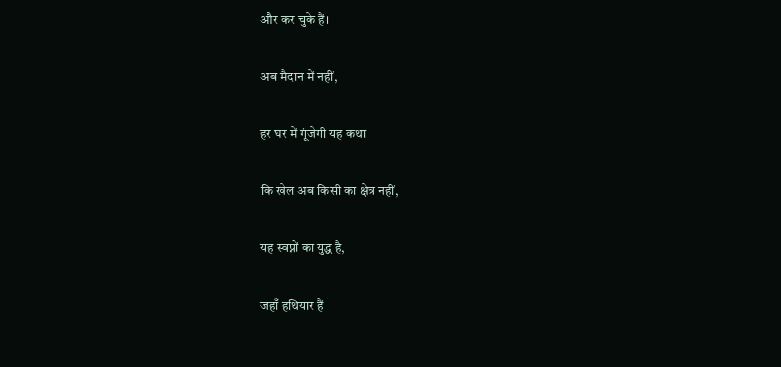और कर चुके हैं।

अब मैदान में नहीं,

हर घर में गूंजेगी यह कथा

कि खेल अब किसी का क्षेत्र नहीं,

यह स्वप्नों का युद्ध है,

जहाँ हथियार हैं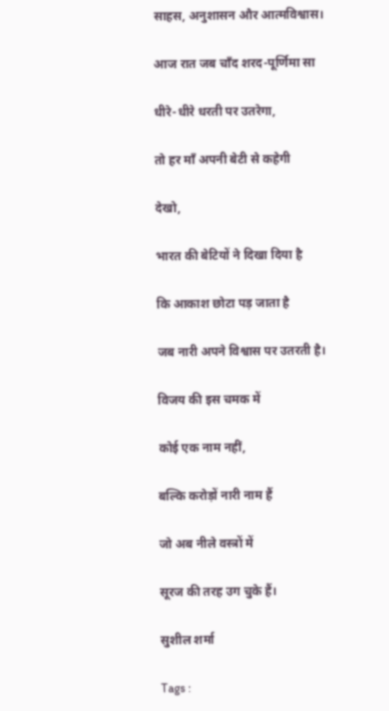साहस, अनुशासन और आत्मविश्वास।

आज रात जब चाँद शरद-पूर्णिमा सा

धीरे-धीरे धरती पर उतरेगा,

तो हर माँ अपनी बेटी से कहेगी

देखो,

भारत की बेटियों ने दिखा दिया है

कि आकाश छोटा पड़ जाता है

जब नारी अपने विश्वास पर उतरती है।

विजय की इस चमक में

कोई एक नाम नहीं,

बल्कि करोड़ों नारी नाम हैं

जो अब नीले वस्त्रों में

सूरज की तरह उग चुके हैं।

सुशील शर्मा

Tags :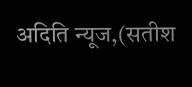अदिति न्यूज,(सतीश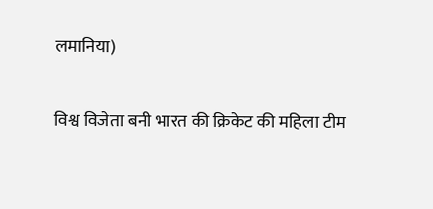लमानिया)

विश्व विजेता बनी भारत की क्रिकेट की महिला टीम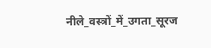नीले_वस्त्रों_में_उगता_सूरज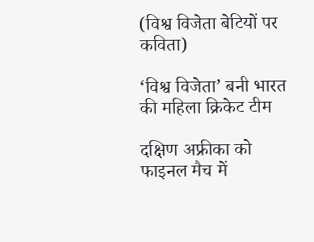(विश्व विजेता बेटियों पर कविता)

‘विश्व विजेता’ बनी भारत की महिला क्रिकेट टीम

दक्षिण अफ्रीका को फाइनल मैच में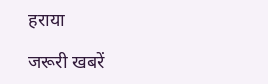हराया

जरूरी खबरें